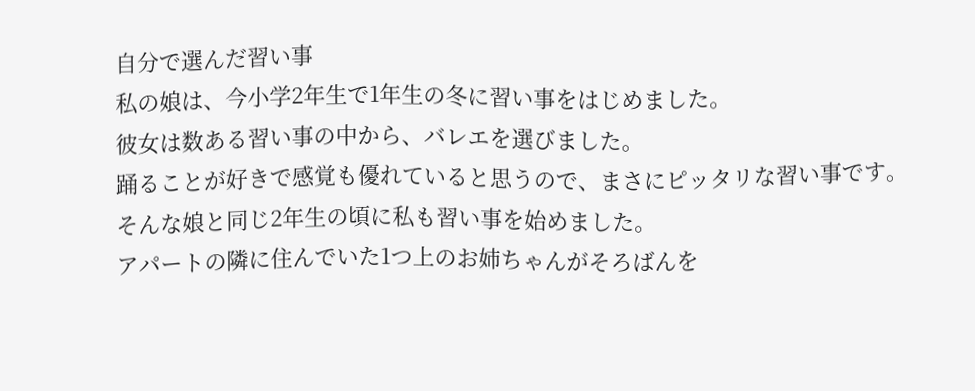自分で選んだ習い事
私の娘は、今小学2年生で1年生の冬に習い事をはじめました。
彼女は数ある習い事の中から、バレエを選びました。
踊ることが好きで感覚も優れていると思うので、まさにピッタリな習い事です。
そんな娘と同じ2年生の頃に私も習い事を始めました。
アパートの隣に住んでいた1つ上のお姉ちゃんがそろばんを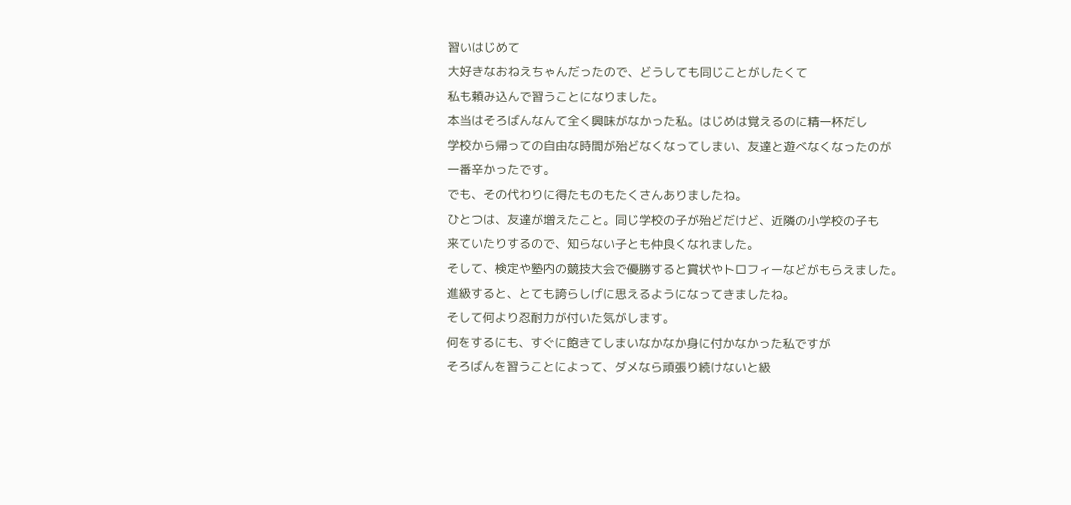習いはじめて
大好きなおねえちゃんだったので、どうしても同じことがしたくて
私も頼み込んで習うことになりました。
本当はそろばんなんて全く興味がなかった私。はじめは覚えるのに精一杯だし
学校から帰っての自由な時間が殆どなくなってしまい、友達と遊べなくなったのが
一番辛かったです。
でも、その代わりに得たものもたくさんありましたね。
ひとつは、友達が増えたこと。同じ学校の子が殆どだけど、近隣の小学校の子も
来ていたりするので、知らない子とも仲良くなれました。
そして、検定や塾内の競技大会で優勝すると賞状やトロフィーなどがもらえました。
進級すると、とても誇らしげに思えるようになってきましたね。
そして何より忍耐力が付いた気がします。
何をするにも、すぐに飽きてしまいなかなか身に付かなかった私ですが
そろばんを習うことによって、ダメなら頑張り続けないと級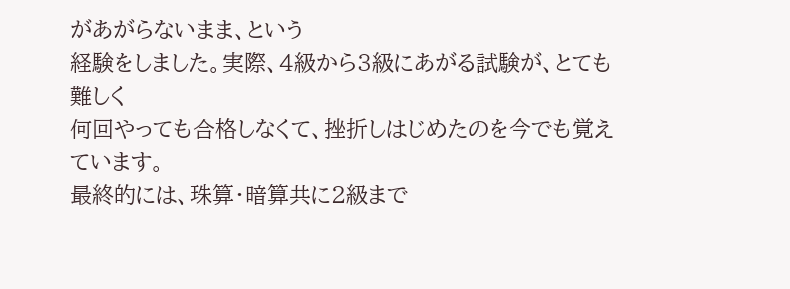があがらないまま、という
経験をしました。実際、4級から3級にあがる試験が、とても難しく
何回やっても合格しなくて、挫折しはじめたのを今でも覚えています。
最終的には、珠算・暗算共に2級まで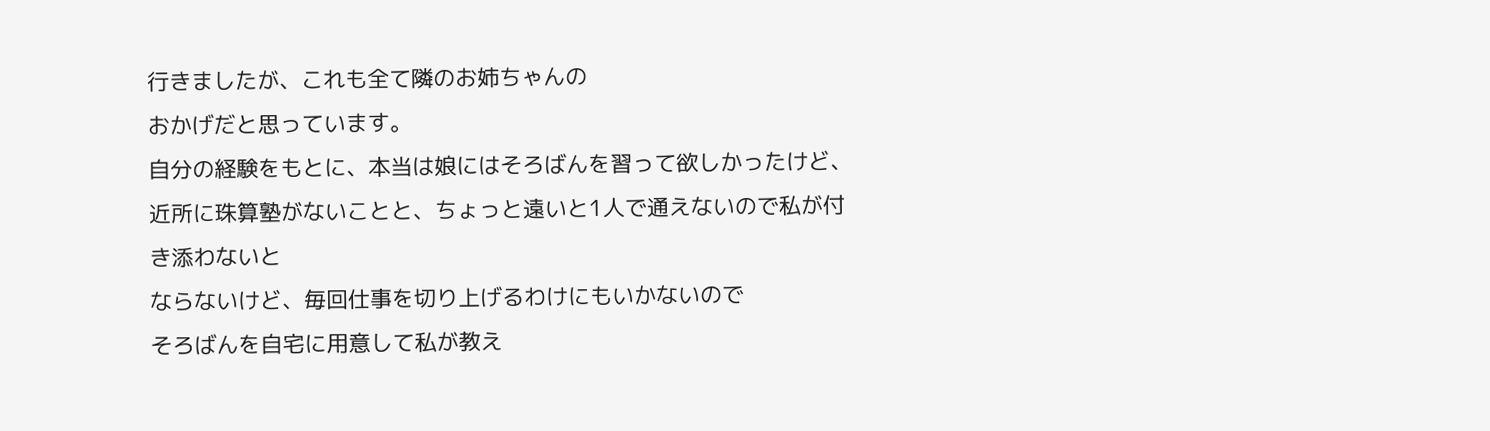行きましたが、これも全て隣のお姉ちゃんの
おかげだと思っています。
自分の経験をもとに、本当は娘にはそろばんを習って欲しかったけど、
近所に珠算塾がないことと、ちょっと遠いと1人で通えないので私が付き添わないと
ならないけど、毎回仕事を切り上げるわけにもいかないので
そろばんを自宅に用意して私が教え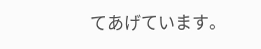てあげています。